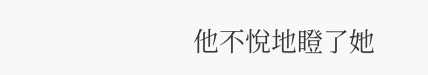他不悅地瞪了她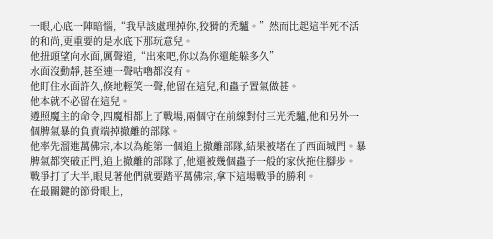一眼,心底一陣暗惱,“我早該處理掉你,狡猾的禿驢。”然而比起這半死不活的和尚,更重要的是水底下那玩意兒。
他扭頭望向水面,厲聲道,“出來吧,你以為你還能躲多久”
水面沒動靜,甚至連一聲咕嚕都沒有。
他盯住水面許久,倏地輕笑一聲,他留在這兒,和蟲子置氣做甚。
他本就不必留在這兒。
遵照魔主的命令,四魔相都上了戰場,兩個守在前線對付三光禿驢,他和另外一個脾氣暴的負責端掉撤離的部隊。
他率先溜進萬佛宗,本以為能第一個追上撤離部隊,結果被堵在了西面城門。暴脾氣都突破正門,追上撤離的部隊了,他還被幾個蟲子一般的家伙拖住腳步。
戰爭打了大半,眼見著他們就要踏平萬佛宗,拿下這場戰爭的勝利。
在最關鍵的節骨眼上,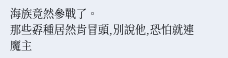海族竟然參戰了。
那些孬種居然肯冒頭,別說他,恐怕就連魔主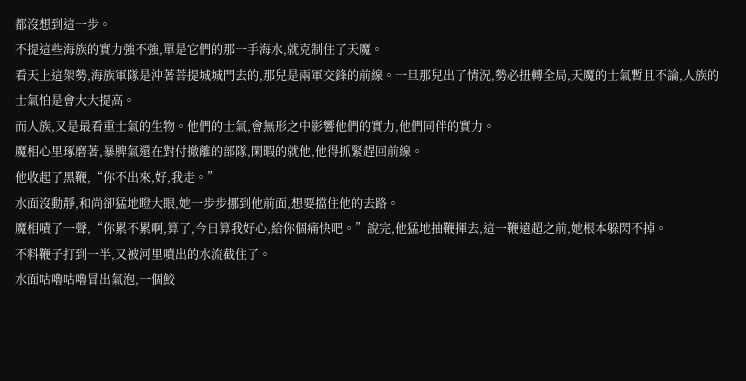都沒想到這一步。
不提這些海族的實力強不強,單是它們的那一手海水,就克制住了天魔。
看天上這架勢,海族軍隊是沖著菩提城城門去的,那兒是兩軍交鋒的前線。一旦那兒出了情況,勢必扭轉全局,天魔的士氣暫且不論,人族的士氣怕是會大大提高。
而人族,又是最看重士氣的生物。他們的士氣,會無形之中影響他們的實力,他們同伴的實力。
魔相心里琢磨著,暴脾氣還在對付撤離的部隊,閑暇的就他,他得抓緊趕回前線。
他收起了黑鞭,“你不出來,好,我走。”
水面沒動靜,和尚卻猛地瞪大眼,她一步步挪到他前面,想要擋住他的去路。
魔相嘖了一聲,“你累不累啊,算了,今日算我好心,給你個痛快吧。”說完,他猛地抽鞭揮去,這一鞭遠超之前,她根本躲閃不掉。
不料鞭子打到一半,又被河里噴出的水流截住了。
水面咕嚕咕嚕冒出氣泡,一個鮫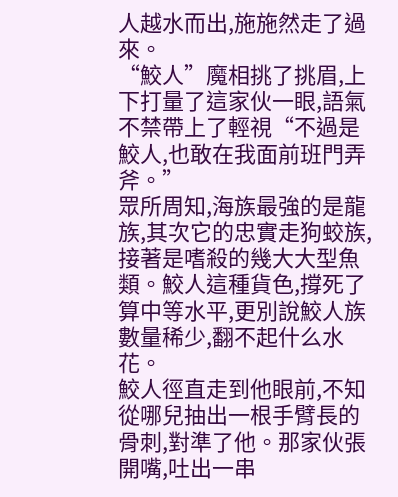人越水而出,施施然走了過來。
“鮫人”魔相挑了挑眉,上下打量了這家伙一眼,語氣不禁帶上了輕視“不過是鮫人,也敢在我面前班門弄斧。”
眾所周知,海族最強的是龍族,其次它的忠實走狗蛟族,接著是嗜殺的幾大大型魚類。鮫人這種貨色,撐死了算中等水平,更別說鮫人族數量稀少,翻不起什么水花。
鮫人徑直走到他眼前,不知從哪兒抽出一根手臂長的骨刺,對準了他。那家伙張開嘴,吐出一串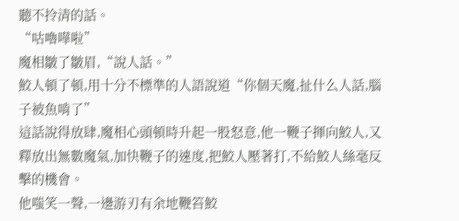聽不拎清的話。
“咕嚕嘩啦”
魔相皺了皺眉,“說人話。”
鮫人頓了頓,用十分不標準的人語說道“你個天魔,扯什么人話,腦子被魚啃了”
這話說得放肆,魔相心頭頓時升起一股怒意,他一鞭子揮向鮫人,又釋放出無數魔氣,加快鞭子的速度,把鮫人壓著打,不給鮫人絲毫反擊的機會。
他嗤笑一聲,一邊游刃有余地鞭笞鮫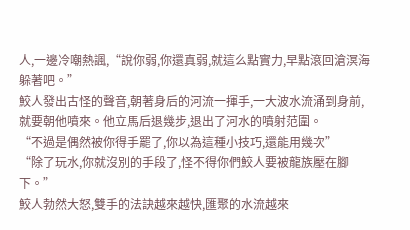人,一邊冷嘲熱諷,“說你弱,你還真弱,就這么點實力,早點滾回滄溟海躲著吧。”
鮫人發出古怪的聲音,朝著身后的河流一揮手,一大波水流涌到身前,就要朝他噴來。他立馬后退幾步,退出了河水的噴射范圍。
“不過是偶然被你得手罷了,你以為這種小技巧,還能用幾次”
“除了玩水,你就沒別的手段了,怪不得你們鮫人要被龍族壓在腳下。”
鮫人勃然大怒,雙手的法訣越來越快,匯聚的水流越來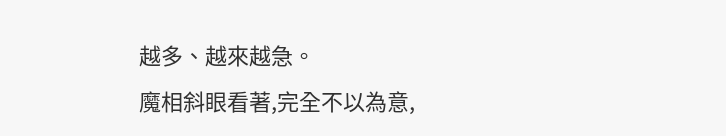越多、越來越急。
魔相斜眼看著,完全不以為意,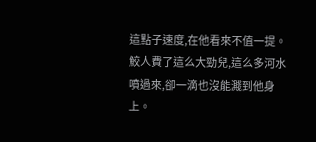這點子速度,在他看來不值一提。鮫人費了這么大勁兒,這么多河水噴過來,卻一滴也沒能濺到他身上。